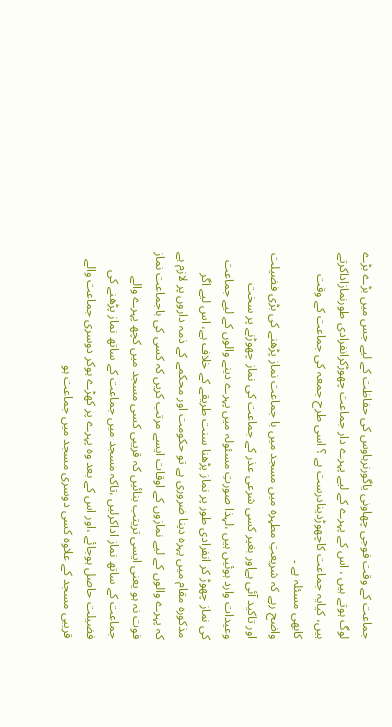جماعت کے وقت فوجی چھاونی یاگورنرہاوس کی حفاظت کے لیے جس میں بڑے بڑے لوگ ہوتے ہیں ، اس کے پہرے کے لیے پہرے دار جماعت چھوڑکرانفرادی طورنمازاداکرتے ہیں، کیایہ جماعت کاچھوڑدینادرست ہے ؟ اسی طرح جمعہ کی جماعت کے وقت کابھی مسئلہ ہے ۔
واضح رہے کہ شریعتِ مطہرہ میں مسجد میں با جماعت نماز پڑھنے کی بڑی فضیلت اور تاکید آئی ہےاور بغیر کسی شرعی عذر کے جماعت کی نماز چھوڑنے پر سخت وعیدات وارد ہوئیں ہیں ،لہذا صورتِ مسئولہ میں پہرے دینے والوں کے لیے جماعت کی نماز چھوڑ کر انفرادی طور پر نماز پڑھنا سنت طریقے کے خلاف ہے، اس لیے اگر مذکورہ مقام میں پہرہ دینا ضروری ہے تو حکومت اور محکمے کے ذمہ داروں پر لازم ہے کہ پہرے والوں کے لیے نمازوں کے اوقات ایسے مرتب کریں کہ کسی کی باجماعت نماز فوت نہ ہو یعنی ایسی تریتب بنائیں کہ قریبی کسی مسجد میں کچھ پہرے والے جماعت کے ساتھ نماز اداکرلیں ،تاکہ مسجد میں جماعت کے ساتھ نماز پڑھنے کی فضیلت حاصل ہوجائے ،اور اس کے بعد وہ پہرے پر کھڑے ہوکر دوسری جماعت والے قریبی مسجد کے علاوہ کسی دوسری مسجد میں جماعت ہو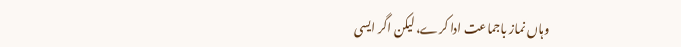وہاں نماز باجماعت ادا کرے، لیکن اگر ایسی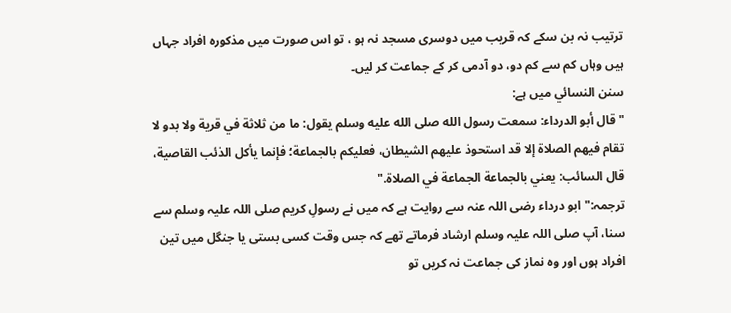ترتیب نہ بن سکے کہ قریب میں دوسری مسجد نہ ہو ، تو اس صورت میں مذکورہ افراد جہاں ہیں وہاں کم سے کم دو، دو آدمی کر کے جماعت کر لیں۔
سنن النسائي میں ہے:
" قال أبو الدرداء: سمعت رسول الله صلى الله عليه وسلم يقول: ما من ثلاثة في قرية ولا بدو لا تقام فيهم الصلاة إلا قد استحوذ عليهم الشيطان، فعليكم بالجماعة؛ فإنما يأكل الذئب القاصية، قال السائب: يعني بالجماعة الجماعة في الصلاة."
ترجمہ:"ابو درداء رضی اللہ عنہ سے روایت ہے کہ میں نے رسولِ کریم صلی اللہ علیہ وسلم سے سنا، آپ صلی اللہ علیہ وسلم ارشاد فرماتے تھے کہ جس وقت کسی بستی یا جنگل میں تین افراد ہوں اور وہ نماز کی جماعت نہ کریں تو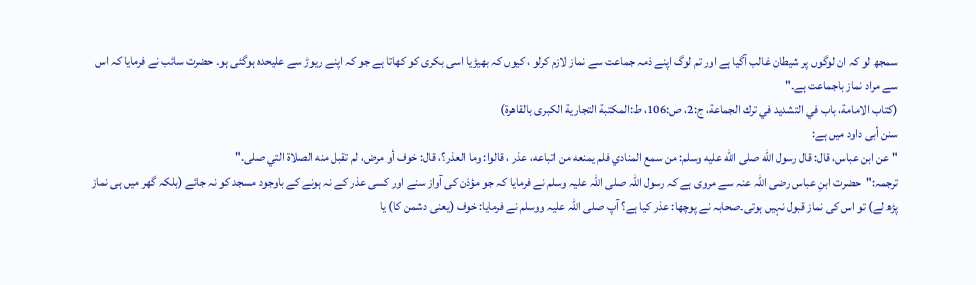سمجھ لو کہ ان لوگوں پر شیطان غالب آگیا ہے اور تم لوگ اپنے ذمہ جماعت سے نماز لازم کرلو ، کیوں کہ بھیڑیا اسی بکری کو کھاتا ہے جو کہ اپنے ریوڑ سے علیحدہ ہوگئی ہو۔ حضرت سائب نے فرمایا کہ اس سے مراد نماز باجماعت ہے۔"
(كتاب الامامة، باب في التشديد في ترك الجماعة، ج:2، ص:106، ط:المكتبة التجارية الكبرى بالقاهرة)
سنن أبی داود میں ہے:
" عن ابن عباس، قال: قال رسول الله صلى الله عليه وسلم: من سمع المنادي فلم يمنعه من اتباعه، عذر ، قالوا: وما العذر؟، قال: خوف أو مرض، لم تقبل منه الصلاة التي صلى."
ترجمہ:"حضرت ابنِ عباس رضی اللہ عنہ سے مروی ہے کہ رسول اللہ صلی اللہ علیہ وسلم نے فرمایا کہ جو مؤذن کی آواز سنے اور کسی عذر کے نہ ہونے کے باوجود مسجد کو نہ جائے (بلکہ گھر میں ہی نماز پڑھ لے) تو اس کی نماز قبول نہیں ہوتی۔صحابہ نے پوچھا: عذر کیا ہے؟ آپ صلی اللہ علیہ ووسلم نے فرمایا: خوف (یعنی دشمن کا) یا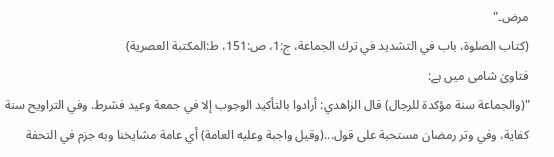مرض۔"
(كتاب الصلوة، باب في التشديد في ترك الجماعة، ج:1، ص:151، ط:المكتبة العصرية)
فتاویٰ شامی میں ہے:
"(والجماعة سنة مؤكدة للرجال) قال الزاهدي: أرادوا بالتأكيد الوجوب إلا في جمعة وعيد فشرط. وفي التراويح سنة كفاية، وفي وتر رمضان مستحبة على قول...(وقيل واجبة وعليه العامة) أي عامة مشايخنا وبه جزم في التحفة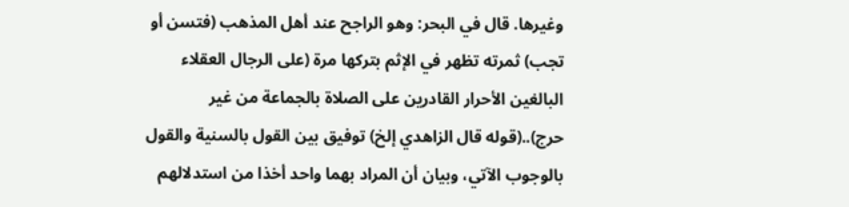وغيرها. قال في البحر: وهو الراجح عند أهل المذهب (فتسن أو تجب) ثمرته تظهر في الإثم بتركها مرة (على الرجال العقلاء البالغين الأحرار القادرين على الصلاة بالجماعة من غير حرج)..(قوله قال الزاهدي إلخ) توفيق بين القول بالسنية والقول بالوجوب الآتي، وبيان أن المراد بهما واحد أخذا من استدلالهم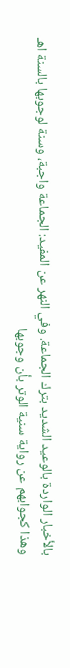بالأخبار الواردة بالوعيد الشديد بترك الجماعة. وفي النهر عن المفيد: الجماعة واجبة، وسنة لوجوبها بالسنة اهـ وهذا كجوابهم عن رواية سنية الوتر بأن وجوبها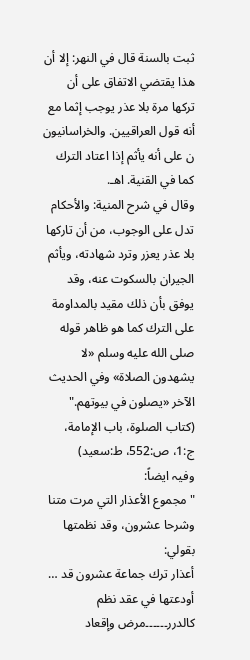ثبت بالسنة قال في النهر: إلا أن هذا يقتضي الاتفاق على أن تركها مرة بلا عذر يوجب إثما مع أنه قول العراقيين. والخراسانيون ن على أنه يأثم إذا اعتاد الترك كما في القنية. اهـ.
وقال في شرح المنية: والأحكام تدل على الوجوب، من أن تاركها بلا عذر يعزر وترد شهادته، ويأثم الجيران بالسكوت عنه، وقد يوفق بأن ذلك مقيد بالمداومة على الترك كما هو ظاهر قوله صلى الله عليه وسلم «لا يشهدون الصلاة» وفي الحديث الآخر «يصلون في بيوتهم."
(كتاب الصلوة، باب الإمامة، ج:1، ص:552، ط:سعيد)
وفیہ ایضاً:
"مجموع الأعذار التي مرت متنا وشرحا عشرون، وقد نظمتها بقولي:
أعذار ترك جماعة عشرون قد … أودعتها في عقد نظم كالدرر۔۔۔۔۔۔مرض وإقعاد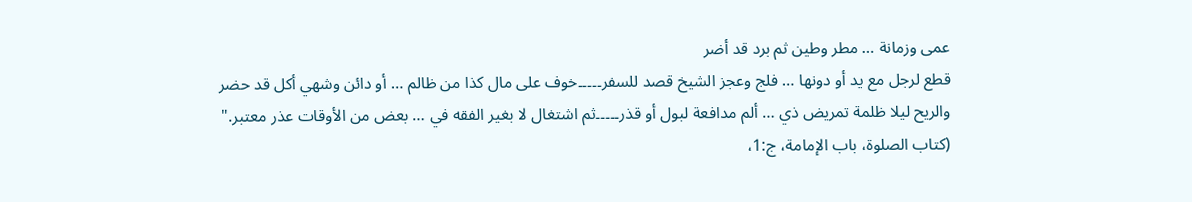عمى وزمانة … مطر وطين ثم برد قد أضر
قطع لرجل مع يد أو دونها … فلج وعجز الشيخ قصد للسفر۔۔۔۔۔خوف على مال كذا من ظالم … أو دائن وشهي أكل قد حضر
والريح ليلا ظلمة تمريض ذي … ألم مدافعة لبول أو قذر۔۔۔۔۔ثم اشتغال لا بغير الفقه في … بعض من الأوقات عذر معتبر."
(كتاب الصلوة، باب الإمامة، ج:1،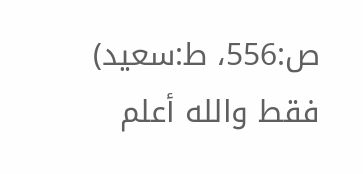ص:556، ط:سعيد)
فقط والله أعلم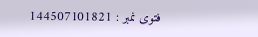فتوی نمبر : 144507101821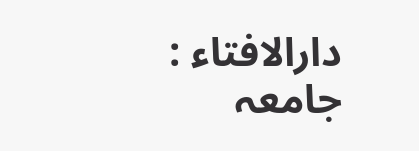دارالافتاء : جامعہ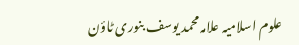علوم اسلامیہ علامہ محمد یوسف بنوری ٹاؤن